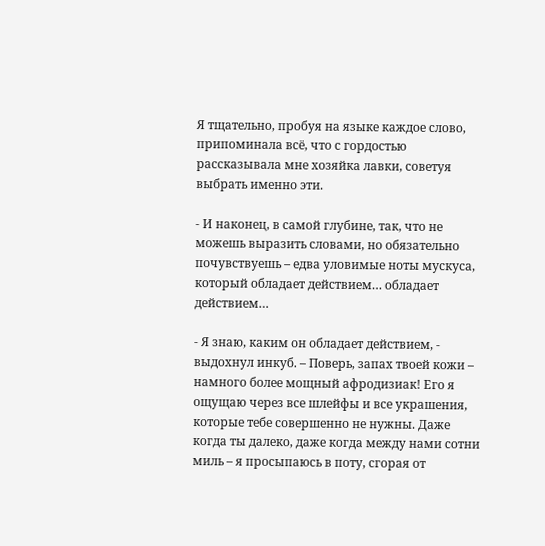Я тщательно, пробуя на языке каждое слово, припоминала всё, что с гордостью рассказывала мне хозяйка лавки, советуя выбрать именно эти.

- И наконец, в самой глубине, так, что не можешь выразить словами, но обязательно почувствуешь – едва уловимые ноты мускуса, который обладает действием… обладает действием…

- Я знаю, каким он обладает действием, - выдохнул инкуб. – Поверь, запах твоей кожи – намного более мощный афродизиак! Его я ощущаю через все шлейфы и все украшения, которые тебе совершенно не нужны. Даже когда ты далеко, даже когда между нами сотни миль – я просыпаюсь в поту, сгорая от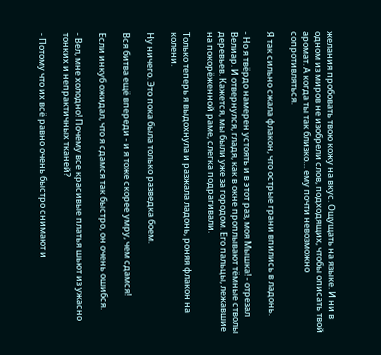желания пробовать твою кожу на вкус. Ощущать на языке. И ни в одном из миров не изобрели слов, подходящих, чтобы описать твой аромат. А когда ты так близко… ему почти невозможно сопротивляться.

Я так сильно сжала флакон, что острые грани впились в ладонь.

- Но я твёрдо намерен устоять и в этот раз, моя Мышка! - отрезал Велиар. И отвернулся, гладя, как в окне проплывают тёмные стволы деревьев. Кажется, мы были уже за городом. Его пальцы, лежавшие на покорёженной раме, слегка подрагивали.

Только теперь я выдохнула и разжала ладонь, роняя флакон на колени.

Ну ничего. Это пока была только разведка боем.

Вся битва ещё впереди - и я тоже скорее умру, чем сдамся!

Если инкуб ожидал, что я сдамся так быстро, он очень ошибся.

- Вел, мне холодно! Почему все красивые платья шьют из ужасно тонких и непрактичных тканей?

- Потому что их всё равно очень быстро снимают и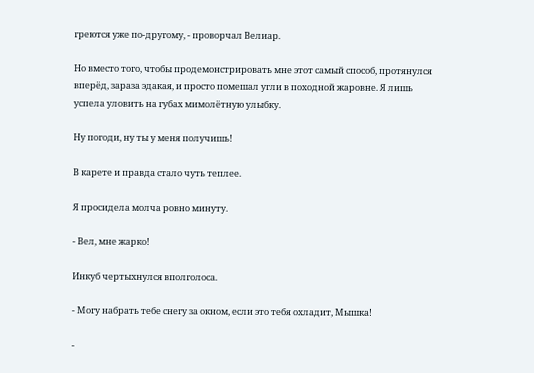греются уже по-другому, - проворчал Велиар.

Но вместо того, чтобы продемонстрировать мне этот самый способ, протянулся вперёд, зараза эдакая, и просто помешал угли в походной жаровне. Я лишь успела уловить на губах мимолётную улыбку.

Ну погоди, ну ты у меня получишь!

В карете и правда стало чуть теплее.

Я просидела молча ровно минуту.

- Вел, мне жарко!

Инкуб чертыхнулся вполголоса.

- Могу набрать тебе снегу за окном, если это тебя охладит, Мышка!

-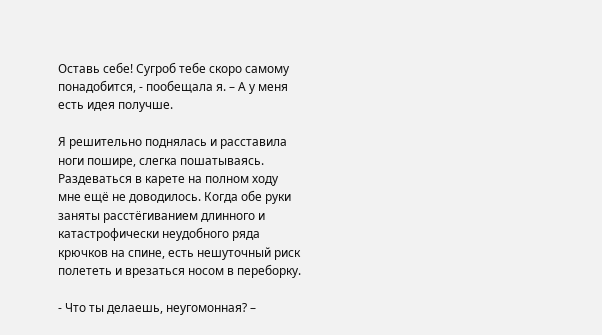Оставь себе! Сугроб тебе скоро самому понадобится, - пообещала я. – А у меня есть идея получше.

Я решительно поднялась и расставила ноги пошире, слегка пошатываясь. Раздеваться в карете на полном ходу мне ещё не доводилось. Когда обе руки заняты расстёгиванием длинного и катастрофически неудобного ряда крючков на спине, есть нешуточный риск полететь и врезаться носом в переборку.

- Что ты делаешь, неугомонная? –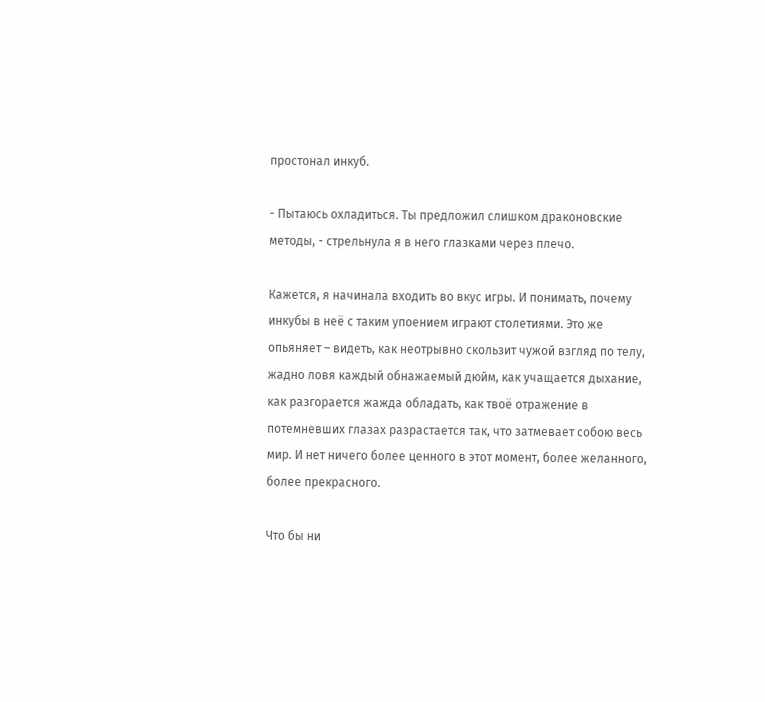простонал инкуб.

- Пытаюсь охладиться. Ты предложил слишком драконовские методы, - стрельнула я в него глазками через плечо.

Кажется, я начинала входить во вкус игры. И понимать, почему инкубы в неё с таким упоением играют столетиями. Это же опьяняет – видеть, как неотрывно скользит чужой взгляд по телу, жадно ловя каждый обнажаемый дюйм, как учащается дыхание, как разгорается жажда обладать, как твоё отражение в потемневших глазах разрастается так, что затмевает собою весь мир. И нет ничего более ценного в этот момент, более желанного, более прекрасного.

Что бы ни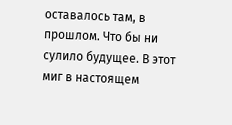оставалось там, в прошлом. Что бы ни сулило будущее. В этот миг в настоящем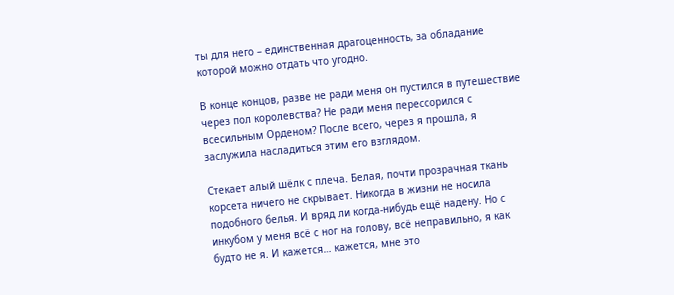ты для него – единственная драгоценность, за обладание которой можно отдать что угодно.

В конце концов, разве не ради меня он пустился в путешествие через пол королевства? Не ради меня перессорился с всесильным Орденом? После всего, через я прошла, я заслужила насладиться этим его взглядом.

Стекает алый шёлк с плеча. Белая, почти прозрачная ткань корсета ничего не скрывает. Никогда в жизни не носила подобного белья. И вряд ли когда-нибудь ещё надену. Но с инкубом у меня всё с ног на голову, всё неправильно, я как будто не я. И кажется… кажется, мне это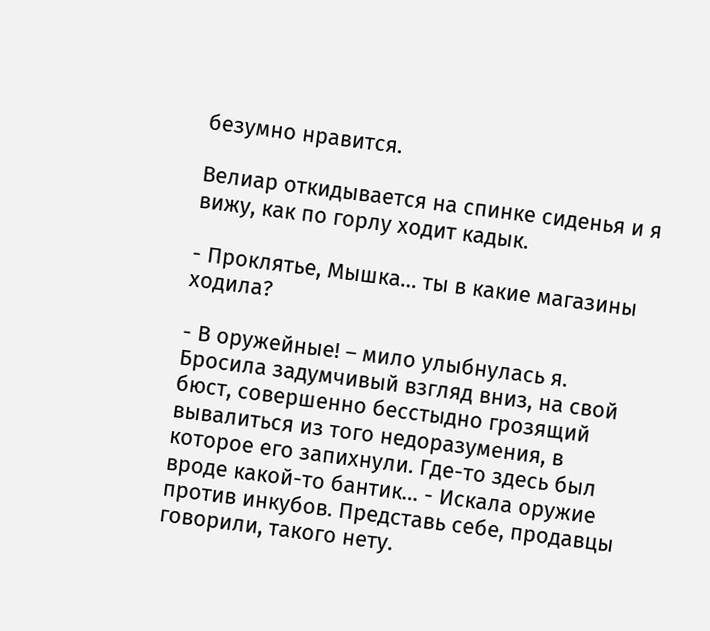безумно нравится.

Велиар откидывается на спинке сиденья и я вижу, как по горлу ходит кадык.

- Проклятье, Мышка… ты в какие магазины ходила?

- В оружейные! – мило улыбнулась я. Бросила задумчивый взгляд вниз, на свой бюст, совершенно бесстыдно грозящий вывалиться из того недоразумения, в которое его запихнули. Где-то здесь был вроде какой-то бантик… - Искала оружие против инкубов. Представь себе, продавцы говорили, такого нету.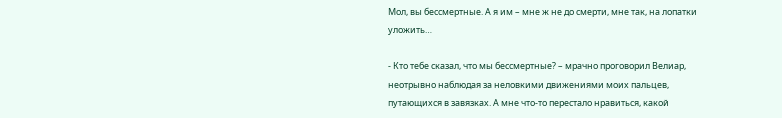Мол, вы бессмертные. А я им – мне ж не до смерти, мне так, на лопатки уложить…

- Кто тебе сказал, что мы бессмертные? – мрачно проговорил Велиар, неотрывно наблюдая за неловкими движениями моих пальцев, путающихся в завязках. А мне что-то перестало нравиться, какой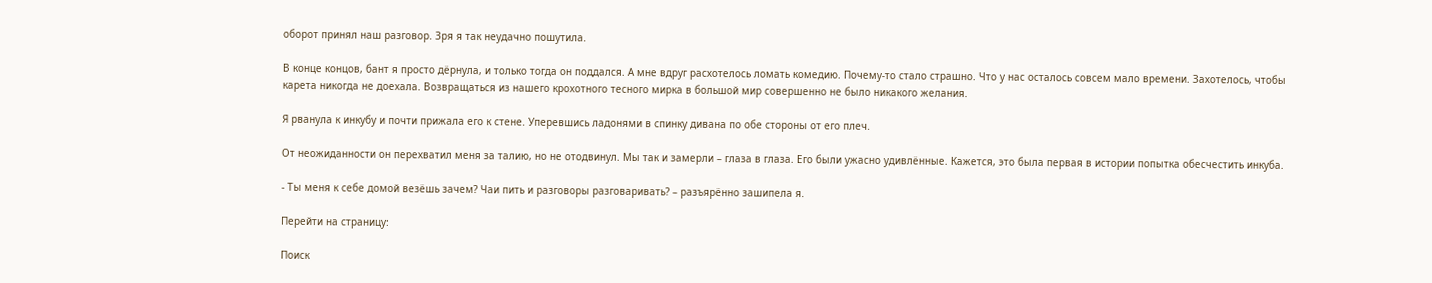оборот принял наш разговор. Зря я так неудачно пошутила.

В конце концов, бант я просто дёрнула, и только тогда он поддался. А мне вдруг расхотелось ломать комедию. Почему-то стало страшно. Что у нас осталось совсем мало времени. Захотелось, чтобы карета никогда не доехала. Возвращаться из нашего крохотного тесного мирка в большой мир совершенно не было никакого желания.

Я рванула к инкубу и почти прижала его к стене. Уперевшись ладонями в спинку дивана по обе стороны от его плеч.

От неожиданности он перехватил меня за талию, но не отодвинул. Мы так и замерли – глаза в глаза. Его были ужасно удивлённые. Кажется, это была первая в истории попытка обесчестить инкуба.

- Ты меня к себе домой везёшь зачем? Чаи пить и разговоры разговаривать? – разъярённо зашипела я.

Перейти на страницу:

Поиск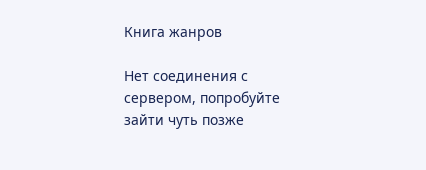Книга жанров

Нет соединения с сервером, попробуйте зайти чуть позже